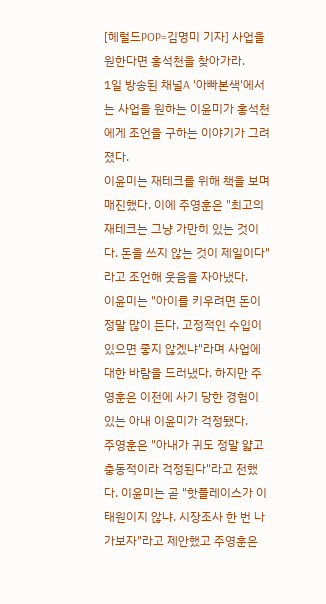[헤럴드POP=김명미 기자] 사업을 원한다면 홍석천을 찾아가라.
1일 방송된 채널A '아빠본색'에서는 사업을 원하는 이윤미가 홍석천에게 조언을 구하는 이야기가 그려졌다.
이윤미는 재테크를 위해 책을 보며 매진했다. 이에 주영훈은 "최고의 재테크는 그냥 가만히 있는 것이다. 돈을 쓰지 않는 것이 제일이다"라고 조언해 웃음을 자아냈다.
이윤미는 "아이를 키우려면 돈이 정말 많이 든다. 고정적인 수입이 있으면 좋지 않겠냐"라며 사업에 대한 바람을 드러냈다. 하지만 주영훈은 이전에 사기 당한 경험이 있는 아내 이윤미가 걱정됐다.
주영훈은 "아내가 귀도 정말 얇고 충동적이라 걱정된다"라고 전했다. 이윤미는 곧 "핫플레이스가 이태원이지 않냐. 시장조사 한 번 나가보자"라고 제안했고 주영훈은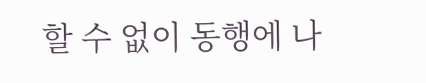할 수 없이 동행에 나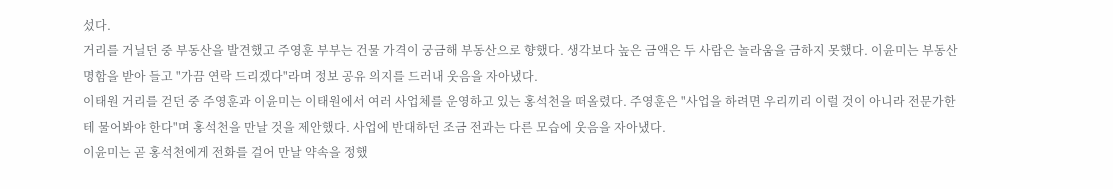섰다.
거리를 거닐던 중 부동산을 발견했고 주영훈 부부는 건물 가격이 궁금해 부동산으로 향했다. 생각보다 높은 금액은 두 사람은 놀라움을 금하지 못했다. 이윤미는 부동산 명함을 받아 들고 "가끔 연락 드리겠다"라며 정보 공유 의지를 드러내 웃음을 자아냈다.
이태원 거리를 걷던 중 주영훈과 이윤미는 이태원에서 여러 사업체를 운영하고 있는 홍석천을 떠올렸다. 주영훈은 "사업을 하려면 우리끼리 이럴 것이 아니라 전문가한테 물어봐야 한다"며 홍석천을 만날 것을 제안했다. 사업에 반대하던 조금 전과는 다른 모습에 웃음을 자아냈다.
이윤미는 곧 홍석천에게 전화를 걸어 만날 약속을 정했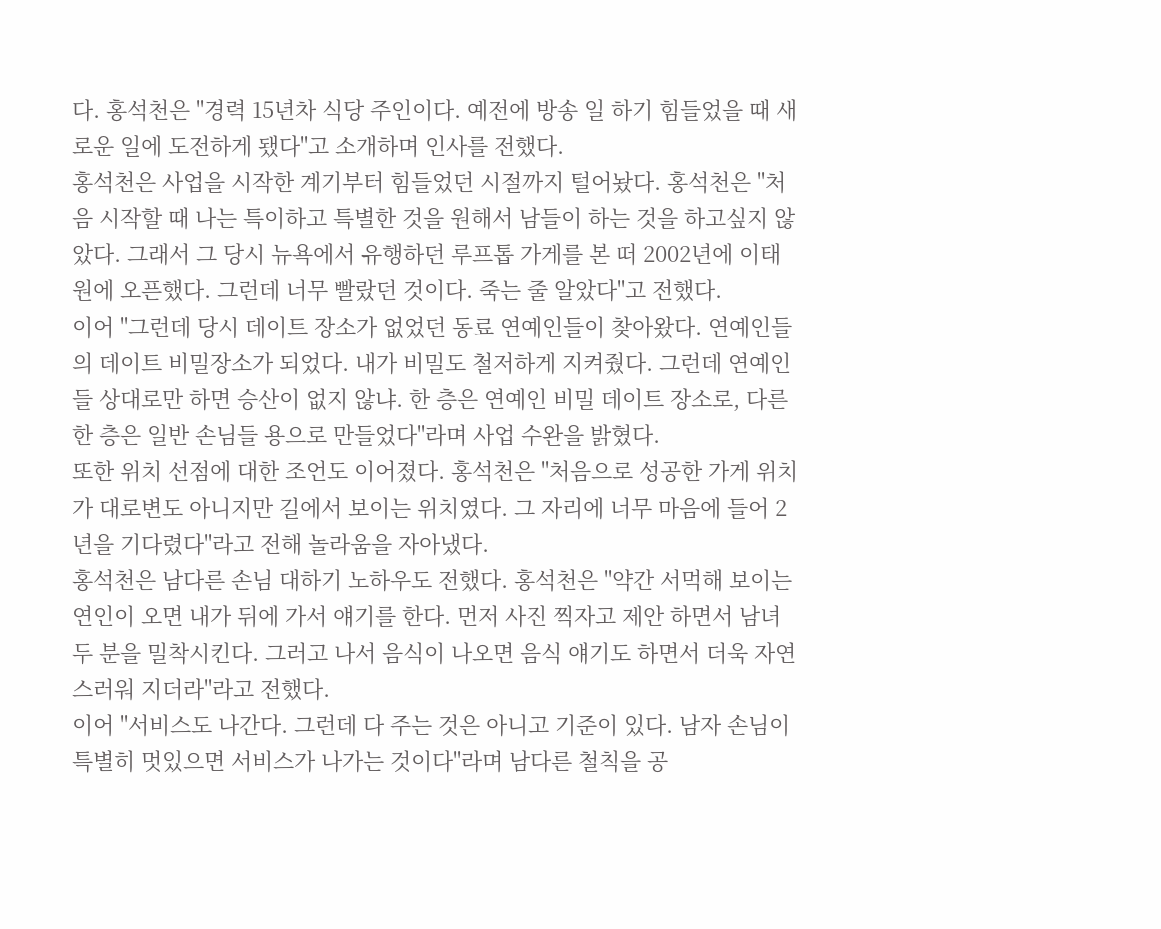다. 홍석천은 "경력 15년차 식당 주인이다. 예전에 방송 일 하기 힘들었을 때 새로운 일에 도전하게 됐다"고 소개하며 인사를 전했다.
홍석천은 사업을 시작한 계기부터 힘들었던 시절까지 털어놨다. 홍석천은 "처음 시작할 때 나는 특이하고 특별한 것을 원해서 남들이 하는 것을 하고싶지 않았다. 그래서 그 당시 뉴욕에서 유행하던 루프톱 가게를 본 떠 2002년에 이태원에 오픈했다. 그런데 너무 빨랐던 것이다. 죽는 줄 알았다"고 전했다.
이어 "그런데 당시 데이트 장소가 없었던 동료 연예인들이 찾아왔다. 연예인들의 데이트 비밀장소가 되었다. 내가 비밀도 철저하게 지켜줬다. 그런데 연예인들 상대로만 하면 승산이 없지 않냐. 한 층은 연예인 비밀 데이트 장소로, 다른 한 층은 일반 손님들 용으로 만들었다"라며 사업 수완을 밝혔다.
또한 위치 선점에 대한 조언도 이어졌다. 홍석천은 "처음으로 성공한 가게 위치가 대로변도 아니지만 길에서 보이는 위치였다. 그 자리에 너무 마음에 들어 2년을 기다렸다"라고 전해 놀라움을 자아냈다.
홍석천은 남다른 손님 대하기 노하우도 전했다. 홍석천은 "약간 서먹해 보이는 연인이 오면 내가 뒤에 가서 얘기를 한다. 먼저 사진 찍자고 제안 하면서 남녀 두 분을 밀착시킨다. 그러고 나서 음식이 나오면 음식 얘기도 하면서 더욱 자연스러워 지더라"라고 전했다.
이어 "서비스도 나간다. 그런데 다 주는 것은 아니고 기준이 있다. 남자 손님이 특별히 멋있으면 서비스가 나가는 것이다"라며 남다른 철칙을 공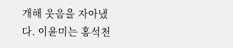개해 웃음을 자아냈다. 이윤미는 홍석천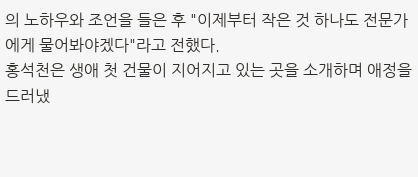의 노하우와 조언을 들은 후 "이제부터 작은 것 하나도 전문가에게 물어봐야겠다"라고 전했다.
홍석천은 생애 첫 건물이 지어지고 있는 곳을 소개하며 애정을 드러냈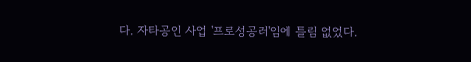다. 자타공인 사업 '프로성공러'임에 틀림 없었다.